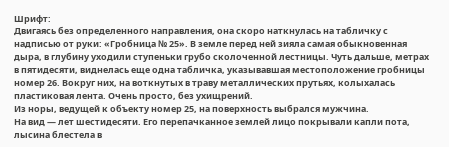Шрифт:
Двигаясь без определенного направления, она скоро наткнулась на табличку с надписью от руки: «Гробница № 25». В земле перед ней зияла самая обыкновенная дыра, в глубину уходили ступеньки грубо сколоченной лестницы. Чуть дальше, метрах в пятидесяти, виднелась еще одна табличка, указывавшая местоположение гробницы номер 26. Вокруг них, на воткнутых в траву металлических прутьях, колыхалась пластиковая лента. Очень просто, без ухищрений.
Из норы, ведущей к объекту номер 25, на поверхность выбрался мужчина.
На вид — лет шестидесяти. Его перепачканное землей лицо покрывали капли пота, лысина блестела в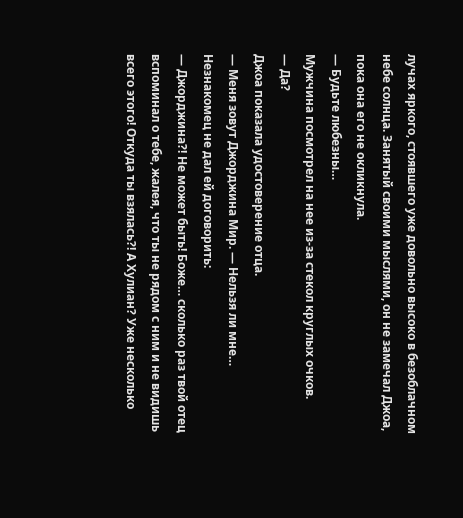лучах яркого, стоявшего уже довольно высоко в безоблачном небе солнца. Занятый своими мыслями, он не замечал Джоа, пока она его не окликнула.
— Будьте любезны…
Мужчина посмотрел на нее из-за стекол круглых очков.
— Да?
Джоа показала удостоверение отца.
— Меня зовут Джорджина Мир. — Нельзя ли мне…
Незнакомец не дал ей договорить:
— Джорджина?! Не может быть! Боже… сколько раз твой отец вспоминал о тебе, жалея, что ты не рядом с ним и не видишь всего этого! Откуда ты взялась?! А Хулиан? Уже несколько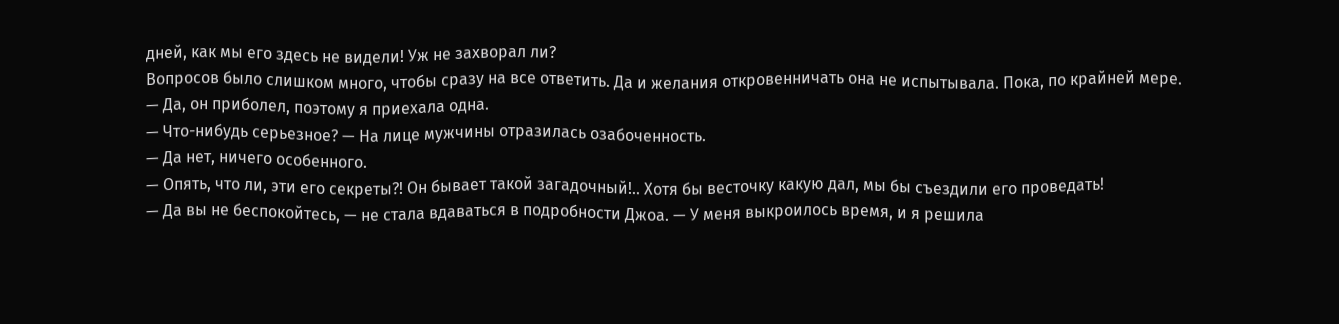дней, как мы его здесь не видели! Уж не захворал ли?
Вопросов было слишком много, чтобы сразу на все ответить. Да и желания откровенничать она не испытывала. Пока, по крайней мере.
— Да, он приболел, поэтому я приехала одна.
— Что-нибудь серьезное? — На лице мужчины отразилась озабоченность.
— Да нет, ничего особенного.
— Опять, что ли, эти его секреты?! Он бывает такой загадочный!.. Хотя бы весточку какую дал, мы бы съездили его проведать!
— Да вы не беспокойтесь, — не стала вдаваться в подробности Джоа. — У меня выкроилось время, и я решила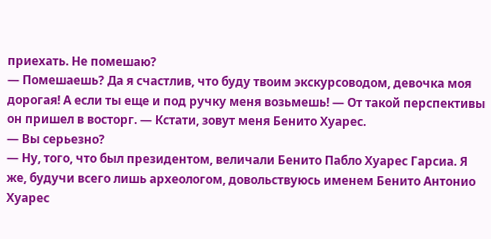приехать. Не помешаю?
— Помешаешь? Да я счастлив, что буду твоим экскурсоводом, девочка моя дорогая! А если ты еще и под ручку меня возьмешь! — От такой перспективы он пришел в восторг. — Кстати, зовут меня Бенито Хуарес.
— Вы серьезно?
— Ну, того, что был президентом, величали Бенито Пабло Хуарес Гарсиа. Я же, будучи всего лишь археологом, довольствуюсь именем Бенито Антонио Хуарес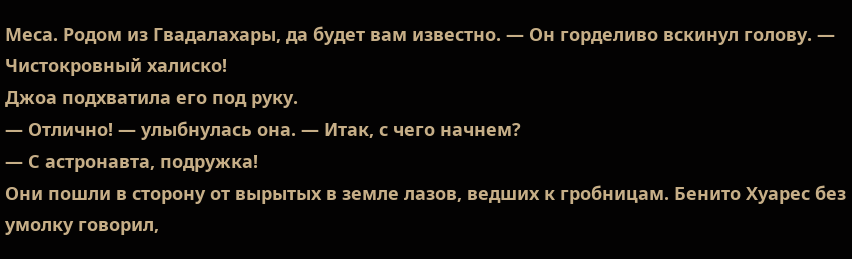Меса. Родом из Гвадалахары, да будет вам известно. — Он горделиво вскинул голову. — Чистокровный халиско!
Джоа подхватила его под руку.
— Отлично! — улыбнулась она. — Итак, с чего начнем?
— С астронавта, подружка!
Они пошли в сторону от вырытых в земле лазов, ведших к гробницам. Бенито Хуарес без умолку говорил,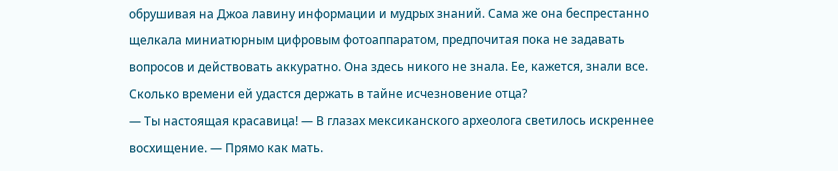обрушивая на Джоа лавину информации и мудрых знаний. Сама же она беспрестанно щелкала миниатюрным цифровым фотоаппаратом, предпочитая пока не задавать вопросов и действовать аккуратно. Она здесь никого не знала. Ее, кажется, знали все.
Сколько времени ей удастся держать в тайне исчезновение отца?
— Ты настоящая красавица! — В глазах мексиканского археолога светилось искреннее восхищение. — Прямо как мать.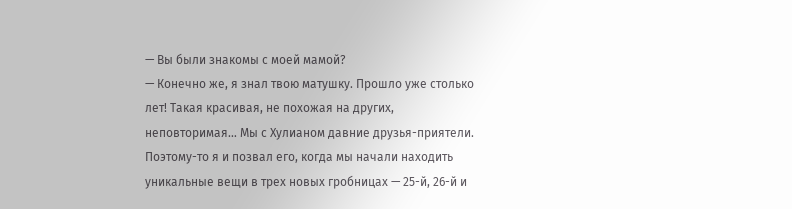— Вы были знакомы с моей мамой?
— Конечно же, я знал твою матушку. Прошло уже столько лет! Такая красивая, не похожая на других, неповторимая… Мы с Хулианом давние друзья-приятели. Поэтому-то я и позвал его, когда мы начали находить уникальные вещи в трех новых гробницах — 25-й, 26-й и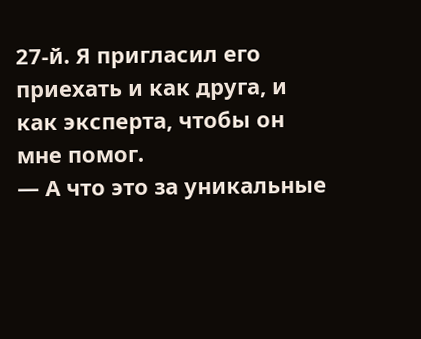27-й. Я пригласил его приехать и как друга, и как эксперта, чтобы он мне помог.
— А что это за уникальные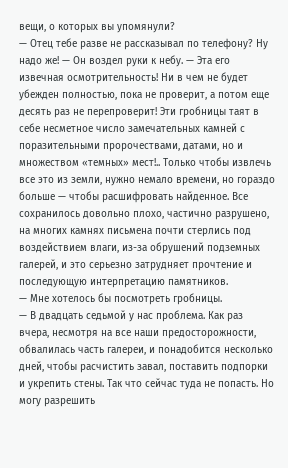вещи, о которых вы упомянули?
— Отец тебе разве не рассказывал по телефону? Ну надо же! — Он воздел руки к небу. — Эта его извечная осмотрительность! Ни в чем не будет убежден полностью, пока не проверит, а потом еще десять раз не перепроверит! Эти гробницы таят в себе несметное число замечательных камней с поразительными пророчествами, датами, но и множеством «темных» мест!.. Только чтобы извлечь все это из земли, нужно немало времени, но гораздо больше — чтобы расшифровать найденное. Все сохранилось довольно плохо, частично разрушено, на многих камнях письмена почти стерлись под воздействием влаги, из-за обрушений подземных галерей, и это серьезно затрудняет прочтение и последующую интерпретацию памятников.
— Мне хотелось бы посмотреть гробницы.
— В двадцать седьмой у нас проблема. Как раз вчера, несмотря на все наши предосторожности, обвалилась часть галереи, и понадобится несколько дней, чтобы расчистить завал, поставить подпорки и укрепить стены. Так что сейчас туда не попасть. Но могу разрешить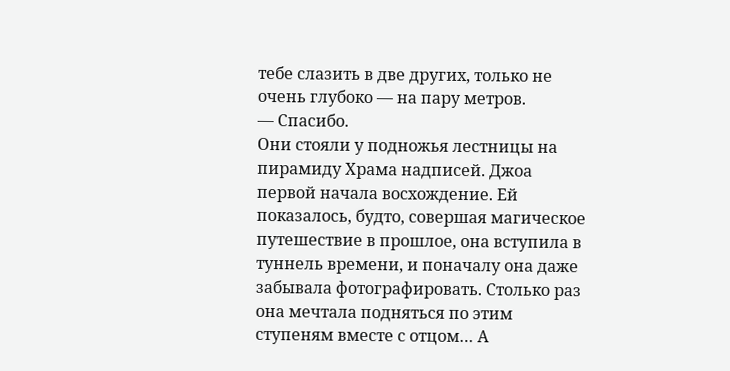тебе слазить в две других, только не очень глубоко — на пару метров.
— Спасибо.
Они стояли у подножья лестницы на пирамиду Храма надписей. Джоа первой начала восхождение. Ей показалось, будто, совершая магическое путешествие в прошлое, она вступила в туннель времени, и поначалу она даже забывала фотографировать. Столько раз она мечтала подняться по этим ступеням вместе с отцом… А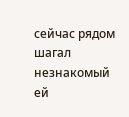сейчас рядом шагал незнакомый ей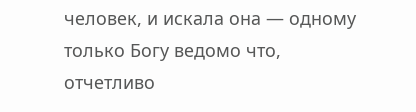человек, и искала она — одному только Богу ведомо что, отчетливо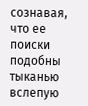сознавая, что ее поиски подобны тыканью вслепую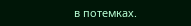в потемках.